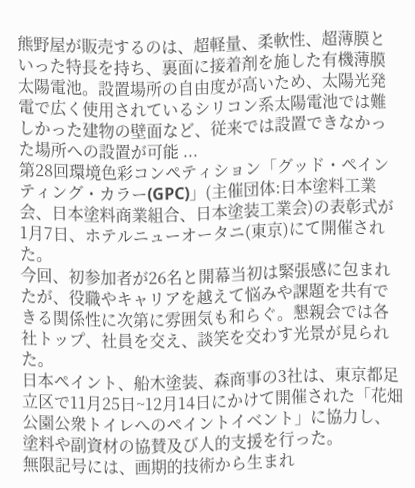熊野屋が販売するのは、超軽量、柔軟性、超薄膜といった特長を持ち、裏面に接着剤を施した有機薄膜太陽電池。設置場所の自由度が高いため、太陽光発電で広く使用されているシリコン系太陽電池では難しかった建物の壁面など、従来では設置できなかった場所への設置が可能 ...
第28回環境色彩コンペティション「グッド・ペインティング・カラー(GPC)」(主催団体:日本塗料工業会、日本塗料商業組合、日本塗装工業会)の表彰式が1月7日、ホテルニューオータニ(東京)にて開催された。
今回、初参加者が26名と開幕当初は緊張感に包まれたが、役職やキャリアを越えて悩みや課題を共有できる関係性に次第に雰囲気も和らぐ。懇親会では各社トップ、社員を交え、談笑を交わす光景が見られた。
日本ペイント、船木塗装、森商事の3社は、東京都足立区で11月25日~12月14日にかけて開催された「花畑公園公衆トイレへのペイントイベント」に協力し、塗料や副資材の協賛及び人的支援を行った。
無限記号には、画期的技術から生まれ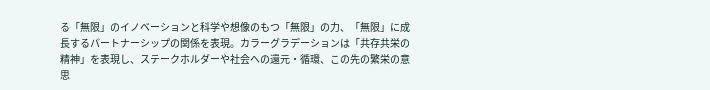る「無限」のイノベーションと科学や想像のもつ「無限」の力、「無限」に成長するパートナーシップの関係を表現。カラーグラデーションは「共存共栄の精神」を表現し、ステークホルダーや社会への還元・循環、この先の繁栄の意思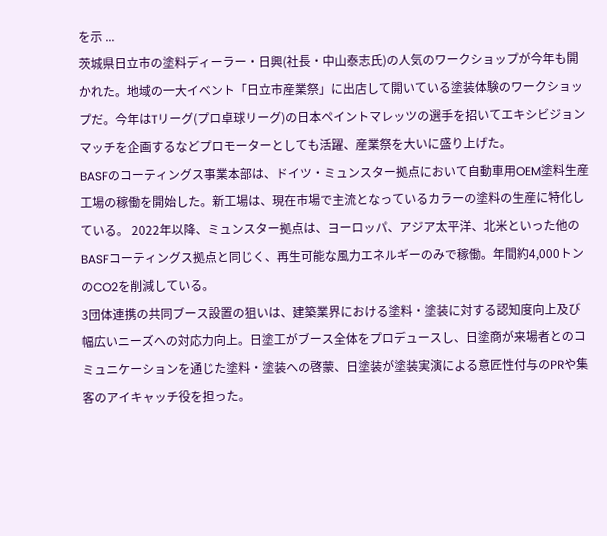を示 ...
茨城県日立市の塗料ディーラー・日興(社長・中山泰志氏)の人気のワークショップが今年も開かれた。地域の一大イベント「日立市産業祭」に出店して開いている塗装体験のワークショップだ。今年はTリーグ(プロ卓球リーグ)の日本ペイントマレッツの選手を招いてエキシビジョンマッチを企画するなどプロモーターとしても活躍、産業祭を大いに盛り上げた。
BASFのコーティングス事業本部は、ドイツ・ミュンスター拠点において自動車用OEM塗料生産工場の稼働を開始した。新工場は、現在市場で主流となっているカラーの塗料の生産に特化している。 2022年以降、ミュンスター拠点は、ヨーロッパ、アジア太平洋、北米といった他のBASFコーティングス拠点と同じく、再生可能な風力エネルギーのみで稼働。年間約4,000トンのCO2を削減している。
3団体連携の共同ブース設置の狙いは、建築業界における塗料・塗装に対する認知度向上及び幅広いニーズへの対応力向上。日塗工がブース全体をプロデュースし、日塗商が来場者とのコミュニケーションを通じた塗料・塗装への啓蒙、日塗装が塗装実演による意匠性付与のPRや集客のアイキャッチ役を担った。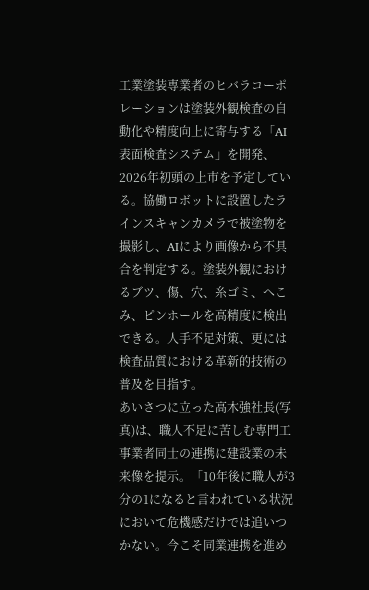工業塗装専業者のヒバラコーポレーションは塗装外観検査の自動化や精度向上に寄与する「AI表面検査システム」を開発、2026年初頭の上市を予定している。協働ロボットに設置したラインスキャンカメラで被塗物を撮影し、AIにより画像から不具合を判定する。塗装外観におけるブツ、傷、穴、糸ゴミ、へこみ、ピンホールを高精度に検出できる。人手不足対策、更には検査品質における革新的技術の普及を目指す。
あいさつに立った高木強社長(写真)は、職人不足に苦しむ専門工事業者同士の連携に建設業の未来像を提示。「10年後に職人が3分の1になると言われている状況において危機感だけでは追いつかない。今こそ同業連携を進め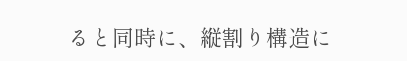ると同時に、縦割り構造に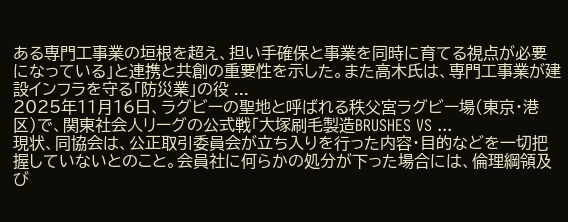ある専門工事業の垣根を超え、担い手確保と事業を同時に育てる視点が必要になっている」と連携と共創の重要性を示した。また高木氏は、専門工事業が建設インフラを守る「防災業」の役 ...
2025年11月16日、ラグビーの聖地と呼ばれる秩父宮ラグビー場(東京・港区)で、関東社会人リーグの公式戦「大塚刷毛製造BRUSHES VS ...
現状、同協会は、公正取引委員会が立ち入りを行った内容・目的などを一切把握していないとのこと。会員社に何らかの処分が下った場合には、倫理綱領及び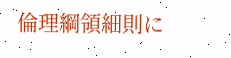倫理綱領細則に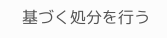基づく処分を行う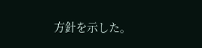方針を示した。